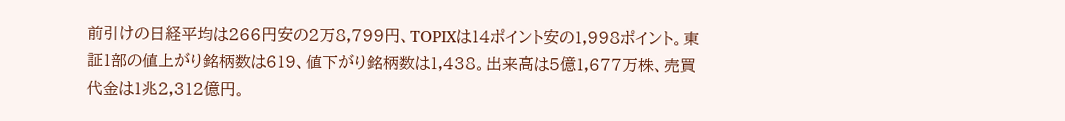前引けの日経平均は266円安の2万8,799円、TOPIXは14ポイント安の1,998ポイント。東証1部の値上がり銘柄数は619、値下がり銘柄数は1,438。出来高は5億1,677万株、売買代金は1兆2,312億円。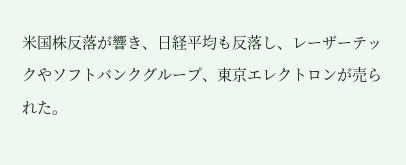米国株反落が響き、日経平均も反落し、レーザーテックやソフトバンクグループ、東京エレクトロンが売られた。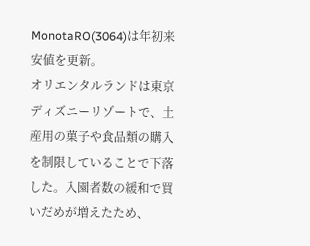MonotaRO(3064)は年初来安値を更新。
オリエンタルランドは東京ディズニーリゾートで、土産用の菓子や食品類の購入を制限していることで下落した。入園者数の緩和で買いだめが増えたため、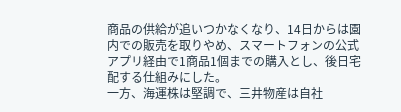商品の供給が追いつかなくなり、14日からは園内での販売を取りやめ、スマートフォンの公式アプリ経由で1商品1個までの購入とし、後日宅配する仕組みにした。
一方、海運株は堅調で、三井物産は自社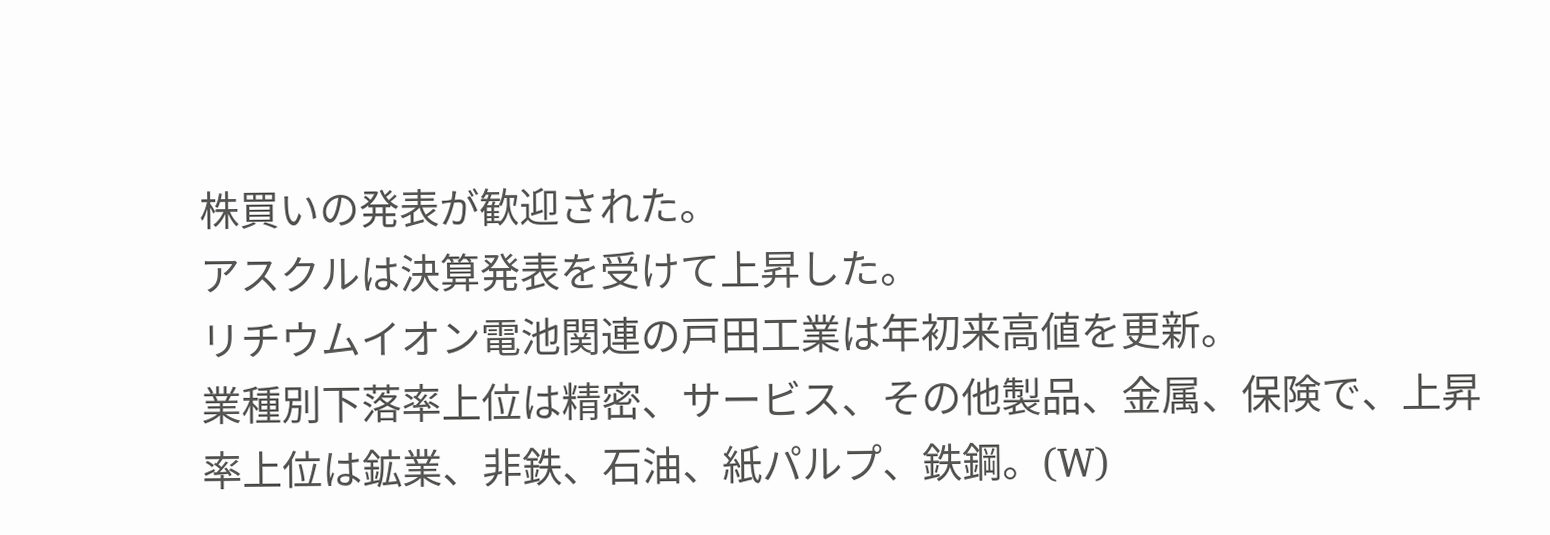株買いの発表が歓迎された。
アスクルは決算発表を受けて上昇した。
リチウムイオン電池関連の戸田工業は年初来高値を更新。
業種別下落率上位は精密、サービス、その他製品、金属、保険で、上昇率上位は鉱業、非鉄、石油、紙パルプ、鉄鋼。(W)